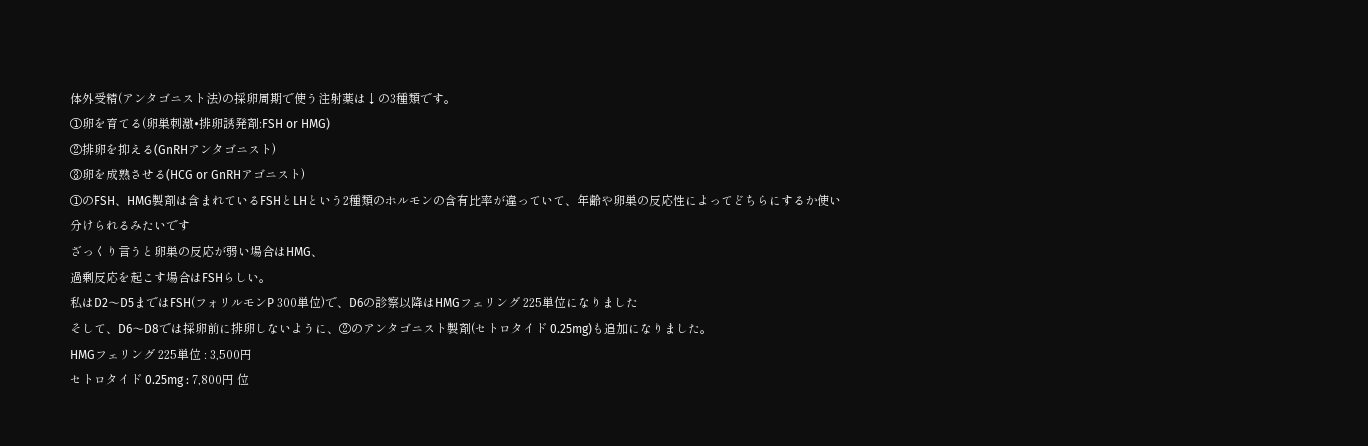体外受精(アンタゴニスト法)の採卵周期で使う注射薬は↓の3種類です。
①卵を育てる(卵巣刺激•排卵誘発剤:FSH or HMG)
②排卵を抑える(GnRHアンタゴニスト)
③卵を成熟させる(HCG or GnRHアゴニスト)
①のFSH、HMG製剤は含まれているFSHとLHという2種類のホルモンの含有比率が違っていて、年齢や卵巣の反応性によってどちらにするか使い分けられるみたいです
ざっくり言うと卵巣の反応が弱い場合はHMG、
過剰反応を起こす場合はFSHらしい。
私はD2〜D5まではFSH(フォリルモンP 300単位)で、D6の診察以降はHMGフェリング 225単位になりました
そして、D6〜D8では採卵前に排卵しないように、②のアンタゴニスト製剤(セトロタイド 0.25mg)も追加になりました。
HMGフェリング 225単位 : 3,500円
セトロタイド 0.25mg : 7,800円 位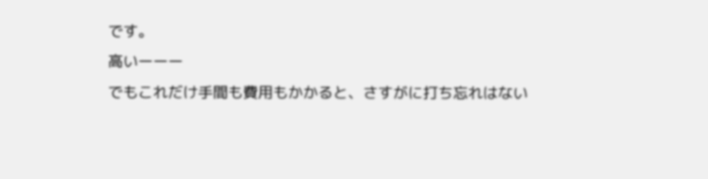です。
高いーーー
でもこれだけ手間も費用もかかると、さすがに打ち忘れはない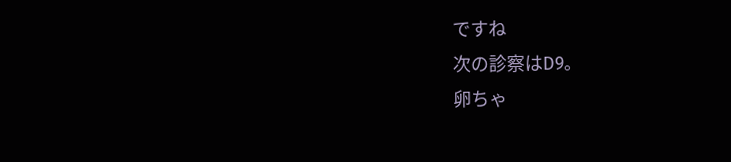ですね
次の診察はD9。
卵ちゃ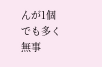んが1個でも多く無事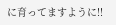に育ってますように!!